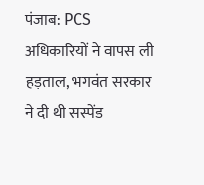पंजाब: PCS अधिकारियों ने वापस ली हड़ताल, भगवंत सरकार ने दी थी सस्पेंड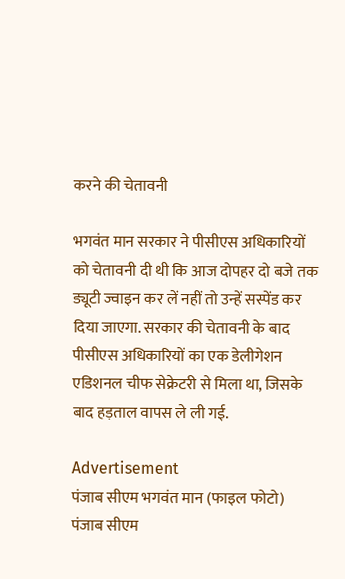करने की चेतावनी

भगवंत मान सरकार ने पीसीएस अधिकारियों को चेतावनी दी थी कि आज दोपहर दो बजे तक ड्यूटी ज्वाइन कर लें नहीं तो उन्हें सस्पेंड कर दिया जाएगा. सरकार की चेतावनी के बाद पीसीएस अधिकारियों का एक डेलीगेशन एडिशनल चीफ सेक्रेटरी से मिला था, जिसके बाद हड़ताल वापस ले ली गई.

Advertisement
पंजाब सीएम भगवंत मान (फाइल फोटो) पंजाब सीएम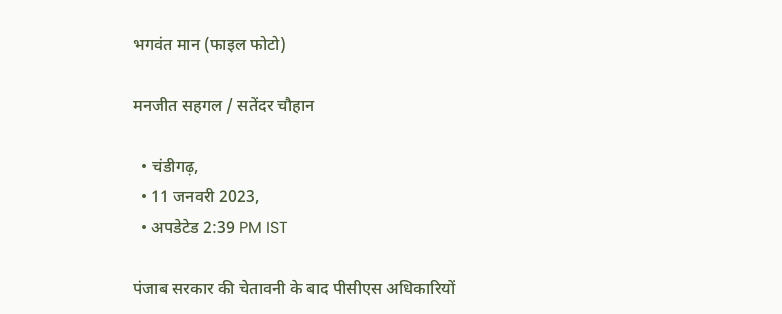भगवंत मान (फाइल फोटो)

मनजीत सहगल / सतेंदर चौहान

  • चंडीगढ़,
  • 11 जनवरी 2023,
  • अपडेटेड 2:39 PM IST

पंजाब सरकार की चेतावनी के बाद पीसीएस अधिकारियों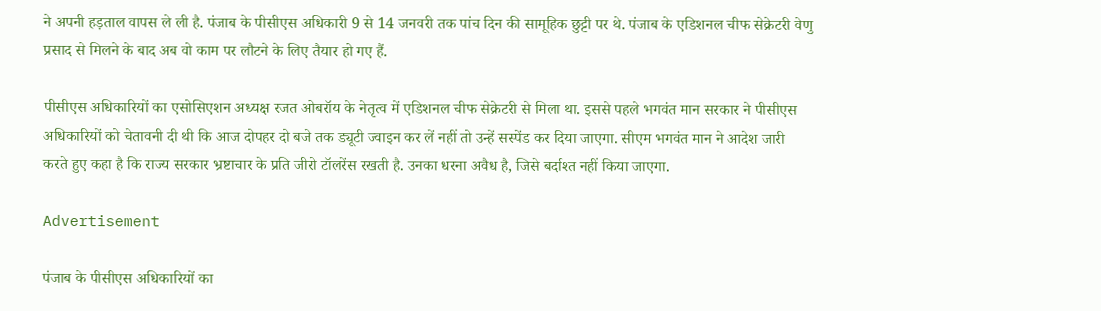ने अपनी हड़ताल वापस ले ली है. पंजाब के पीसीएस अधिकारी 9 से 14 जनवरी तक पांच दिन की सामूहिक छुट्टी पर थे. पंजाब के एडिशनल चीफ सेक्रेटरी वेणु प्रसाद से मिलने के बाद अब वो काम पर लौटने के लिए तैयार हो गए हैं.

पीसीएस अधिकारियों का एसोसिएशन अध्यक्ष रजत ओबरॉय के नेतृत्व में एडिशनल चीफ सेक्रेटरी से मिला था. इससे पहले भगवंत मान सरकार ने पीसीएस अधिकारियों को चेतावनी दी थी कि आज दोपहर दो बजे तक ड्यूटी ज्वाइन कर लें नहीं तो उन्हें सस्पेंड कर दिया जाएगा. सीएम भगवंत मान ने आदेश जारी करते हुए कहा है कि राज्य सरकार भ्रष्टाचार के प्रति जीरो टॉलरेंस रखती है. उनका धरना अवैध है, जिसे बर्दाश्त नहीं किया जाएगा.

Advertisement

पंजाब के पीसीएस अधिकारियों का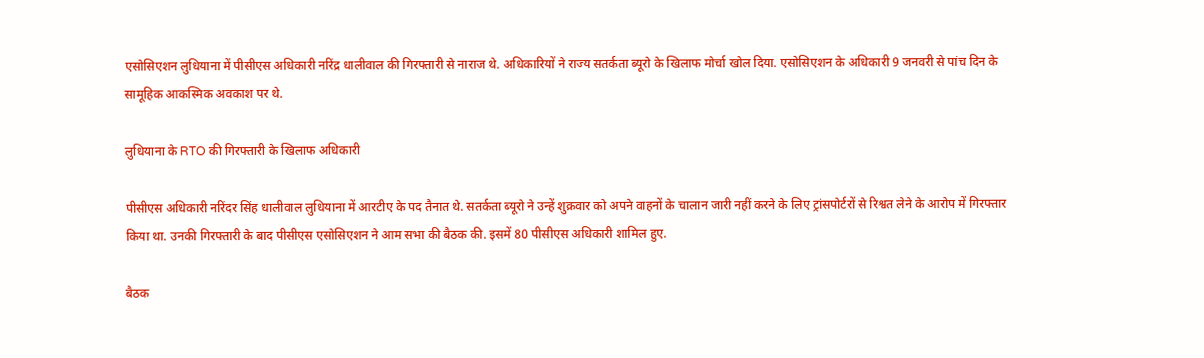एसोसिएशन लुधियाना में पीसीएस अधिकारी नरिंद्र धालीवाल की गिरफ्तारी से नाराज थे. अधिकारियों ने राज्य सतर्कता ब्यूरो के खिलाफ मोर्चा खोल दिया. एसोसिएशन के अधिकारी 9 जनवरी से पांच दिन के सामूहिक आकस्मिक अवकाश पर थे.

लुधियाना के RTO की गिरफ्तारी के खिलाफ अधिकारी

पीसीएस अधिकारी नरिंदर सिंह धालीवाल लुधियाना में आरटीए के पद तैनात थे. सतर्कता ब्यूरो ने उन्हें शुक्रवार को अपने वाहनों के चालान जारी नहीं करने के लिए ट्रांसपोर्टरों से रिश्वत लेने के आरोप में गिरफ्तार किया था. उनकी गिरफ्तारी के बाद पीसीएस एसोसिएशन ने आम सभा की बैठक की. इसमें 80 पीसीएस अधिकारी शामिल हुए.

बैठक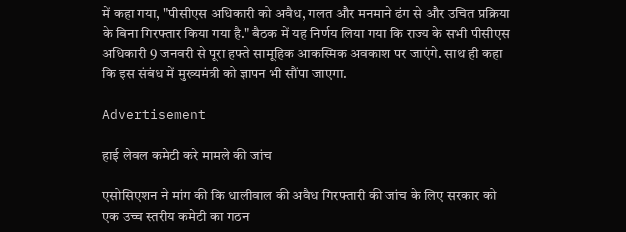में कहा गया, "पीसीएस अधिकारी को अवैध, गलत और मनमाने ढंग से और उचित प्रक्रिया के बिना गिरफ्तार किया गया है." बैठक में यह निर्णय लिया गया कि राज्य के सभी पीसीएस अधिकारी 9 जनवरी से पूरा हफ्ते सामूहिक आकस्मिक अवकाश पर जाएंगे. साथ ही कहा कि इस संबंध में मुख्यमंत्री को ज्ञापन भी सौंपा जाएगा.

Advertisement

हाई लेवल कमेटी करे मामले की जांच

एसोसिएशन ने मांग की कि धालीवाल की अवैध गिरफ्तारी की जांच के लिए सरकार को एक उच्च स्तरीय कमेटी का गठन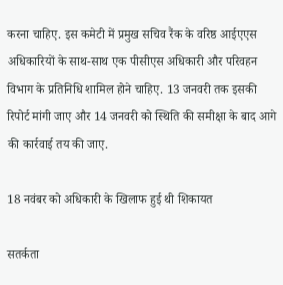करना चाहिए. इस कमेटी में प्रमुख सचिव रैंक के वरिष्ठ आईएएस अधिकारियों के साथ-साथ एक पीसीएस अधिकारी और परिवहन विभाग के प्रतिनिधि शामिल होने चाहिए. 13 जनवरी तक इसकी रिपोर्ट मांगी जाए और 14 जनवरी को स्थिति की समीक्षा के बाद आगे की कार्रवाई तय की जाए.

18 नवंबर को अधिकारी के खिलाफ हुई थी शिकायत

सतर्कता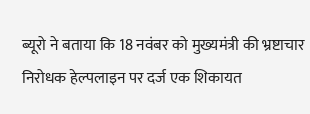ब्यूरो ने बताया कि 18 नवंबर को मुख्यमंत्री की भ्रष्टाचार निरोधक हेल्पलाइन पर दर्ज एक शिकायत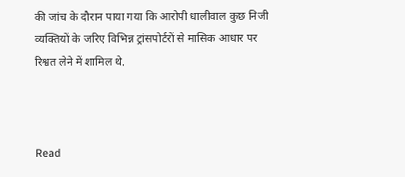की जांच के दौरान पाया गया कि आरोपी धालीवाल कुछ निजी व्यक्तियों के जरिए विभिन्न ट्रांसपोर्टरों से मासिक आधार पर रिश्वत लेने में शामिल थे.



Read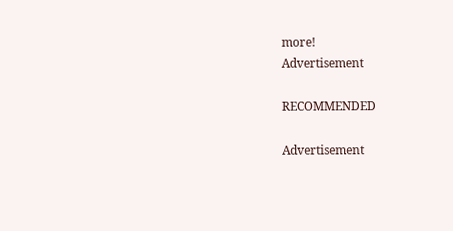more!
Advertisement

RECOMMENDED

Advertisement